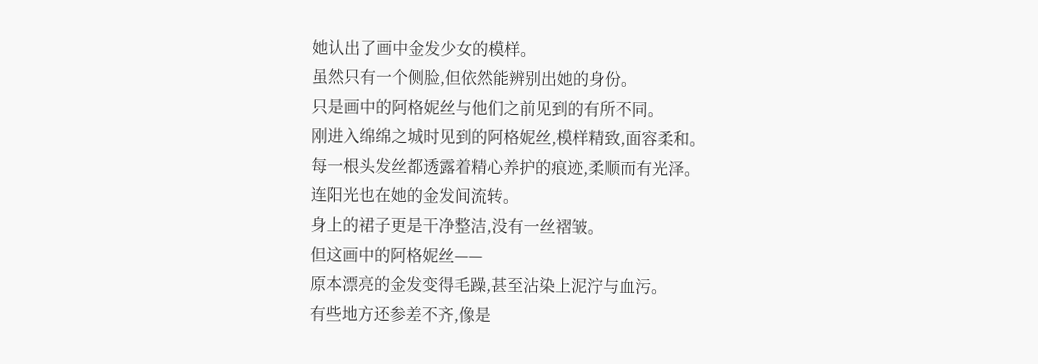她认出了画中金发少女的模样。
虽然只有一个侧脸,但依然能辨别出她的身份。
只是画中的阿格妮丝与他们之前见到的有所不同。
刚进入绵绵之城时见到的阿格妮丝,模样精致,面容柔和。
每一根头发丝都透露着精心养护的痕迹,柔顺而有光泽。
连阳光也在她的金发间流转。
身上的裙子更是干净整洁,没有一丝褶皱。
但这画中的阿格妮丝——
原本漂亮的金发变得毛躁,甚至沾染上泥泞与血污。
有些地方还参差不齐,像是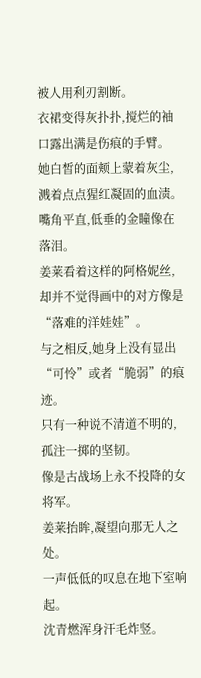被人用利刃割断。
衣裙变得灰扑扑,搅烂的袖口露出满是伤痕的手臂。
她白皙的面颊上蒙着灰尘,溅着点点猩红凝固的血渍。
嘴角平直,低垂的金瞳像在落泪。
姜莱看着这样的阿格妮丝,却并不觉得画中的对方像是“落难的洋娃娃”。
与之相反,她身上没有显出“可怜”或者“脆弱”的痕迹。
只有一种说不清道不明的,
孤注一掷的坚韧。
像是古战场上永不投降的女将军。
姜莱抬眸,凝望向那无人之处。
一声低低的叹息在地下室响起。
沈青燃浑身汗毛炸竖。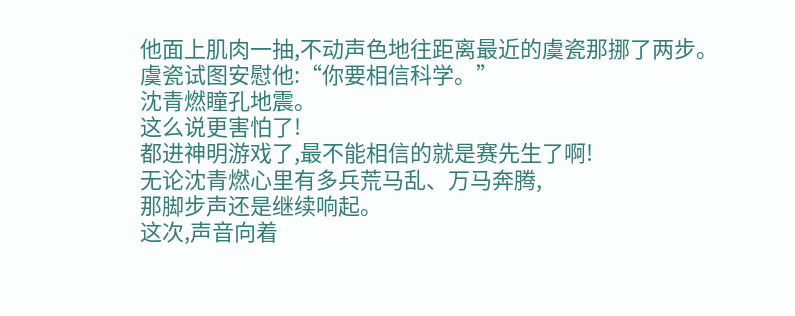他面上肌肉一抽,不动声色地往距离最近的虞瓷那挪了两步。
虞瓷试图安慰他:“你要相信科学。”
沈青燃瞳孔地震。
这么说更害怕了!
都进神明游戏了,最不能相信的就是赛先生了啊!
无论沈青燃心里有多兵荒马乱、万马奔腾,
那脚步声还是继续响起。
这次,声音向着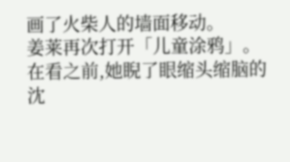画了火柴人的墙面移动。
姜莱再次打开「儿童涂鸦」。
在看之前,她睨了眼缩头缩脑的沈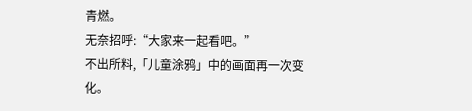青燃。
无奈招呼:“大家来一起看吧。”
不出所料,「儿童涂鸦」中的画面再一次变化。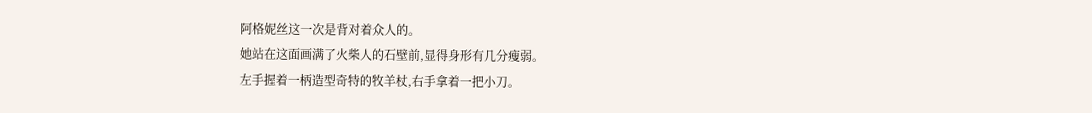阿格妮丝这一次是背对着众人的。
她站在这面画满了火柴人的石壁前,显得身形有几分瘦弱。
左手握着一柄造型奇特的牧羊杖,右手拿着一把小刀。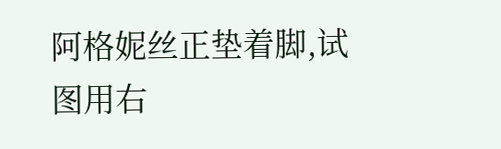阿格妮丝正垫着脚,试图用右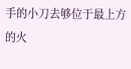手的小刀去够位于最上方的火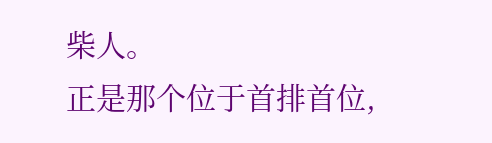柴人。
正是那个位于首排首位,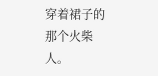穿着裙子的那个火柴人。